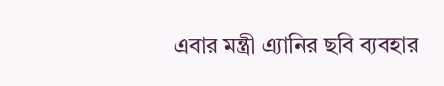এবার মন্ত্রী এ্যানির ছবি ব্যবহার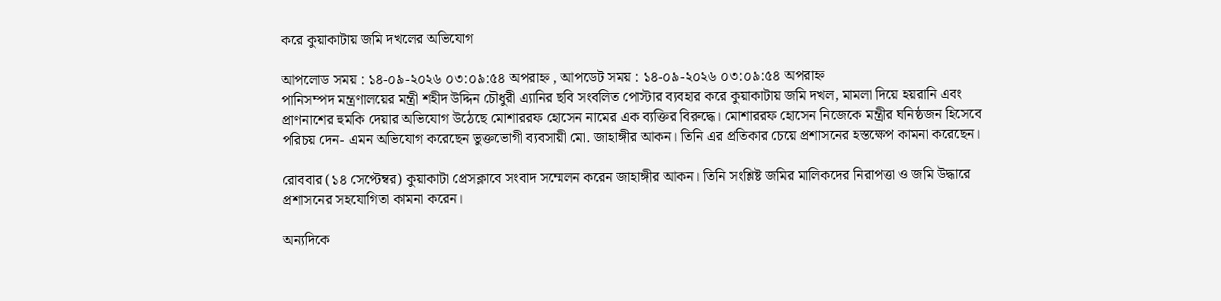করে কুয়াকাটায় জমি দখলের অভিযোগ

আপলোড সময় : ১৪-০৯-২০২৬ ০৩:০৯:৫৪ অপরাহ্ন , আপডেট সময় : ১৪-০৯-২০২৬ ০৩:০৯:৫৪ অপরাহ্ন
পানিসম্পদ মন্ত্রণালয়ের মন্ত্রী শহীদ উদ্দিন চৌধুরী এ্যানির ছবি সংবলিত পোস্টার ব্যবহার করে কুয়াকাটায় জমি দখল, মামলা দিয়ে হয়রানি এবং প্রাণনাশের হুমকি দেয়ার অভিযোগ উঠেছে মোশাররফ হোসেন নামের এক ব্যক্তির বিরুদ্ধে। মোশাররফ হোসেন নিজেকে মন্ত্রীর ঘনিষ্ঠজন হিসেবে পরিচয় দেন- এমন অভিযোগ করেছেন ভুক্তভোগী ব্যবসায়ী মো. জাহাঙ্গীর আকন। তিনি এর প্রতিকার চেয়ে প্রশাসনের হস্তক্ষেপ কামনা করেছেন।

রোববার (১৪ সেপ্টেম্বর) কুয়াকাটা প্রেসক্লাবে সংবাদ সম্মেলন করেন জাহাঙ্গীর আকন। তিনি সংশ্লিষ্ট জমির মালিকদের নিরাপত্তা ও জমি উদ্ধারে প্রশাসনের সহযোগিতা কামনা করেন।

অন্যদিকে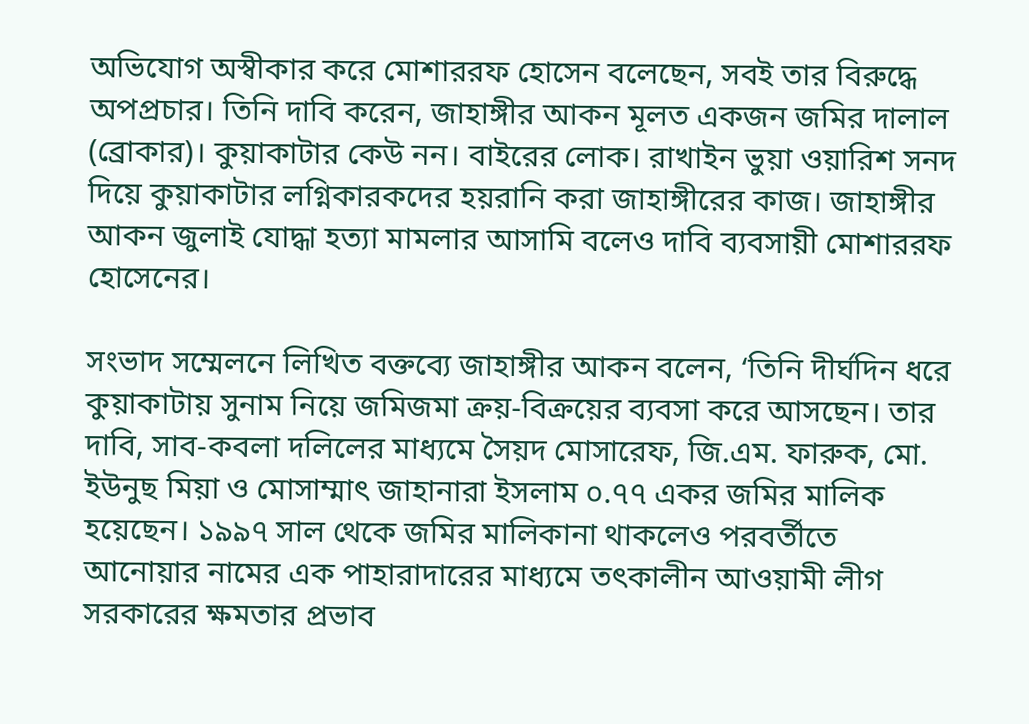অভিযোগ অস্বীকার করে মোশাররফ হোসেন বলেছেন, সবই তার বিরুদ্ধে অপপ্রচার। তিনি দাবি করেন, জাহাঙ্গীর আকন মূলত একজন জমির দালাল (ব্রোকার)। কুয়াকাটার কেউ নন। বাইরের লোক। রাখাইন ভুয়া ওয়ারিশ সনদ দিয়ে কুয়াকাটার লগ্নিকারকদের হয়রানি করা জাহাঙ্গীরের কাজ। জাহাঙ্গীর আকন জুলাই যোদ্ধা হত্যা মামলার আসামি বলেও দাবি ব্যবসায়ী মোশাররফ হোসেনের।

সংভাদ সম্মেলনে লিখিত বক্তব্যে জাহাঙ্গীর আকন বলেন, ‘তিনি দীর্ঘদিন ধরে কুয়াকাটায় সুনাম নিয়ে জমিজমা ক্রয়-বিক্রয়ের ব্যবসা করে আসছেন। তার দাবি, সাব-কবলা দলিলের মাধ্যমে সৈয়দ মোসারেফ, জি.এম. ফারুক, মো. ইউনুছ মিয়া ও মোসাম্মাৎ জাহানারা ইসলাম ০.৭৭ একর জমির মালিক হয়েছেন। ১৯৯৭ সাল থেকে জমির মালিকানা থাকলেও পরবর্তীতে আনোয়ার নামের এক পাহারাদারের মাধ্যমে তৎকালীন আওয়ামী লীগ সরকারের ক্ষমতার প্রভাব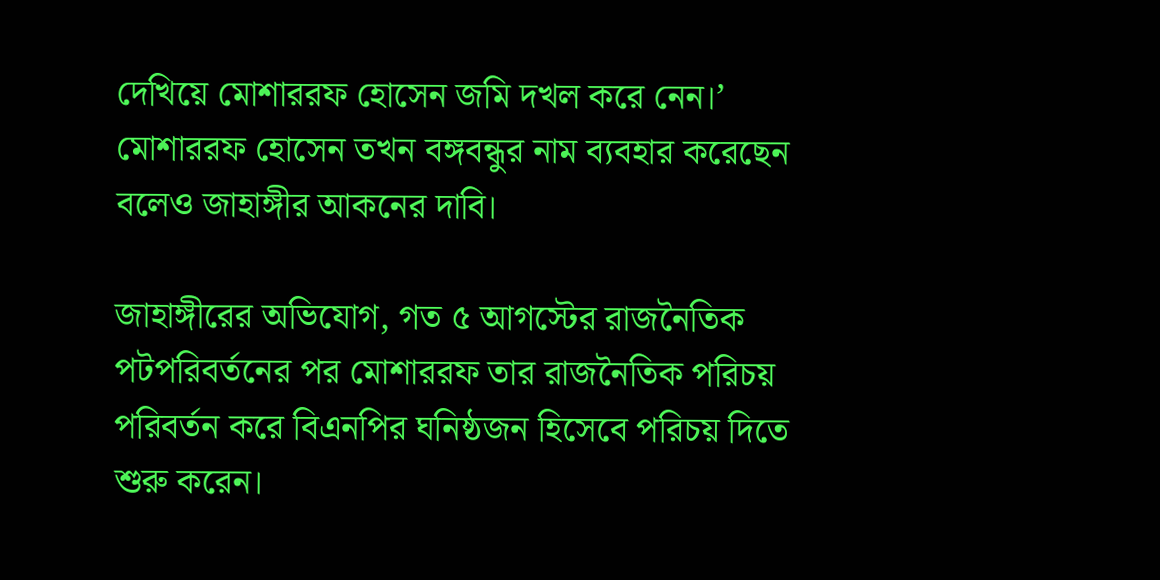দেখিয়ে মোশাররফ হোসেন জমি দখল করে নেন।’ মোশাররফ হোসেন তখন বঙ্গবন্ধুর নাম ব্যবহার করেছেন বলেও জাহাঙ্গীর আকনের দাবি।

জাহাঙ্গীরের অভিযোগ, গত ৫ আগস্টের রাজনৈতিক পটপরিবর্তনের পর মোশাররফ তার রাজনৈতিক পরিচয় পরিবর্তন করে বিএনপির ঘনিষ্ঠজন হিসেবে পরিচয় দিতে শুরু করেন।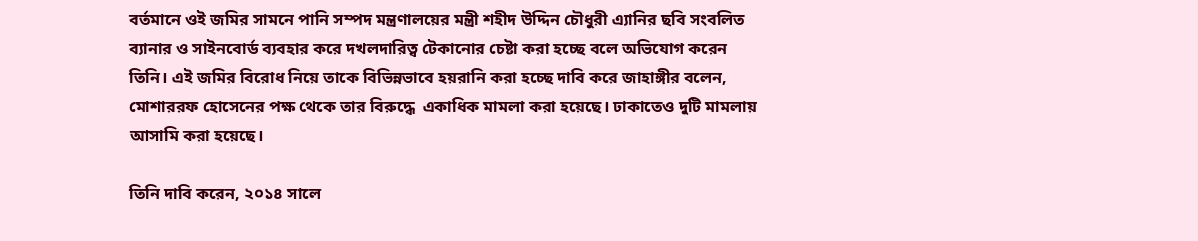বর্তমানে ওই জমির সামনে পানি সম্পদ মন্ত্রণালয়ের মন্ত্রী শহীদ উদ্দিন চৌধুরী এ্যানির ছবি সংবলিত ব্যানার ও সাইনবোর্ড ব্যবহার করে দখলদারিত্ব টেকানোর চেষ্টা করা হচ্ছে বলে অভিযোগ করেন তিনি। এই জমির বিরোধ নিয়ে তাকে বিভিন্নভাবে হয়রানি করা হচ্ছে দাবি করে জাহাঙ্গীর বলেন, মোশাররফ হোসেনের পক্ষ থেকে তার বিরুদ্ধে  একাধিক মামলা করা হয়েছে। ঢাকাতেও দুটি মামলায় আসামি করা হয়েছে।

তিনি দাবি করেন, ২০১৪ সালে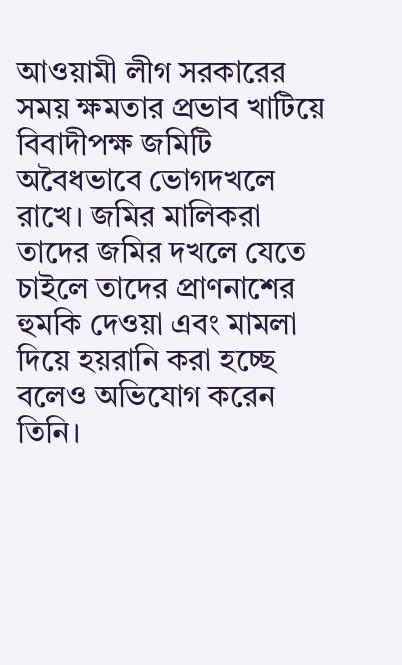আওয়ামী লীগ সরকারের সময় ক্ষমতার প্রভাব খাটিয়ে বিবাদীপক্ষ জমিটি অবৈধভাবে ভোগদখলে রাখে। জমির মালিকরা তাদের জমির দখলে যেতে চাইলে তাদের প্রাণনাশের হুমকি দেওয়া এবং মামলা দিয়ে হয়রানি করা হচ্ছে বলেও অভিযোগ করেন তিনি।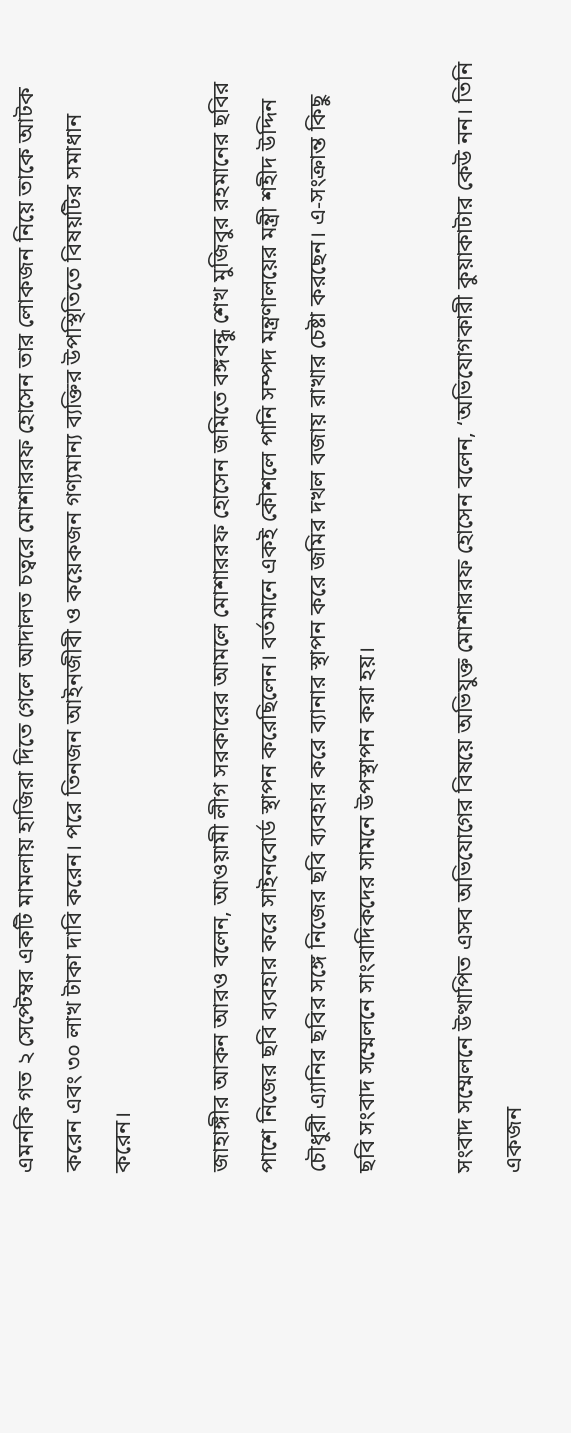এমনকি গত ২ সেপ্টেম্বর একটি মামলায় হাজিরা দিতে গেলে আদালত চত্বরে মোশাররফ হোসেন তার লোকজন নিয়ে তাকে আটক করেন এবং ৩০ লাখ টাকা দাবি করেন। পরে তিনজন আইনজীবী ও কয়েকজন গণ্যমান্য ব্যক্তির উপস্থিতিতে বিষয়টির সমাধান করেন।

জাহাঙ্গীর আকন আরও বলেন, আওয়ামী লীগ সরকারের আমলে মোশাররফ হোসেন জমিতে বঙ্গবন্ধু শেখ মুজিবুর রহমানের ছবির পাশে নিজের ছবি ব্যবহার করে সাইনবোর্ড স্থাপন করেছিলেন। বর্তমানে একই কৌশলে পানি সম্পদ মন্ত্রণালয়ের মন্ত্রী শহীদ উদ্দিন চৌধুরী এ্যানির ছবির সঙ্গে নিজের ছবি ব্যবহার করে ব্যানার স্থাপন করে জমির দখল বজায় রাখার চেষ্টা করছেন। এ-সংক্রান্ত কিছু ছবি সংবাদ সম্মেলনে সাংবাদিকদের সামনে উপস্থাপন করা হয়।

সংবাদ সম্মেলনে উত্থাপিত এসব অভিযোগের বিষয়ে অভিযুক্ত মোশাররফ হোসেন বলেন, ‘অভিযোগকারী কুয়াকাটার কেউ নন। তিনি একজন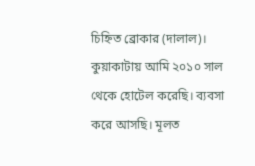চিহ্নিত ব্রোকার (দালাল)। কুয়াকাটায় আমি ২০১০ সাল থেকে হোটেল করেছি। ব্যবসা করে আসছি। মূলত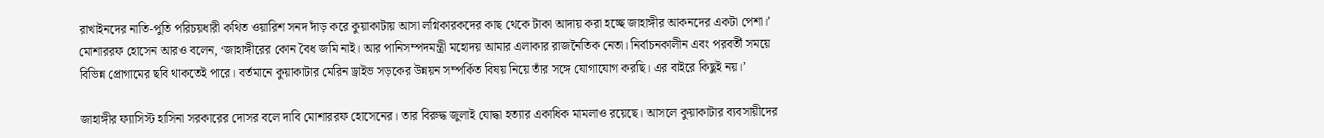রাখাইনদের নাতি-পুতি পরিচয়ধারী কথিত ওয়ারিশ সনদ দাঁড় করে কুয়াকাটায় আসা লগ্নিকারকদের কাছ থেকে টাকা আদায় করা হচ্ছে জাহাঙ্গীর আকনদের একটা পেশা।’ মোশাররফ হোসেন আরও বলেন, ‘জাহাঙ্গীরের কোন বৈধ জমি নাই। আর পানিসম্পদমন্ত্রী মহোদয় আমার এলাকার রাজনৈতিক নেতা। নির্বাচনকালীন এবং পরবর্তী সময়ে বিভিন্ন প্রোগামের ছবি থাকতেই পারে। বর্তমানে কুয়াকাটার মেরিন ড্রাইভ সড়কের উন্নয়ন সম্পর্কিত বিষয় নিয়ে তাঁর সঙ্গে যোগাযোগ করছি। এর বাইরে কিছুই নয়।’

জাহাঙ্গীর ফ্যাসিস্ট হাসিনা সরকারের দোসর বলে দাবি মোশাররফ হোসেনের। তার বিরুদ্ধ জুলাই যোদ্ধা হত্যার একাধিক মামলাও রয়েছে। আসলে কুয়াকাটার ব্যবসায়ীদের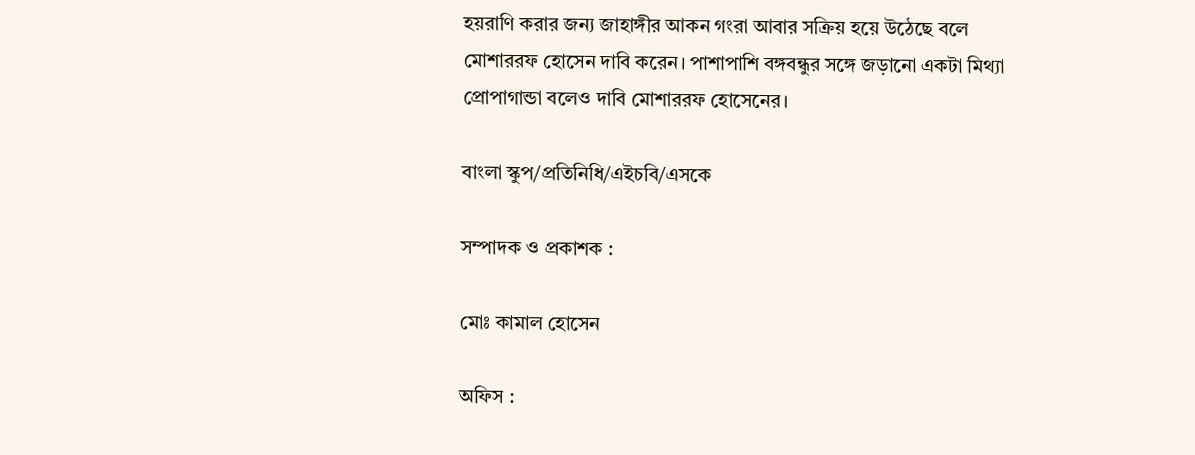হয়রাণি করার জন্য জাহাঙ্গীর আকন গংরা আবার সক্রিয় হয়ে উঠেছে বলে মোশাররফ হোসেন দাবি করেন। পাশাপাশি বঙ্গবন্ধুর সঙ্গে জড়ানো একটা মিথ্যা প্রোপাগান্ডা বলেও দাবি মোশাররফ হোসেনের।

বাংলা স্কুপ/প্রতিনিধি/এইচবি/এসকে

সম্পাদক ও প্রকাশক :

মোঃ কামাল হোসেন

অফিস :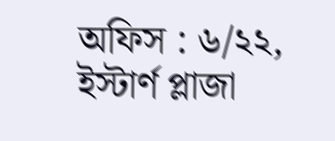অফিস : ৬/২২, ইস্টার্ণ প্লাজা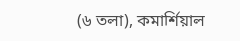(৬ তলা), কমার্শিয়াল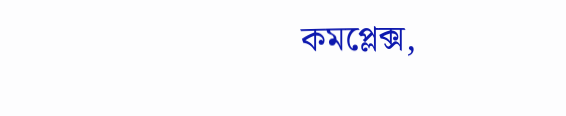কমপ্লেক্স,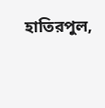হাতিরপুল,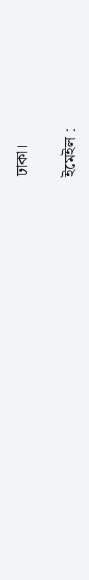ঢাকা।

ইমেইল :